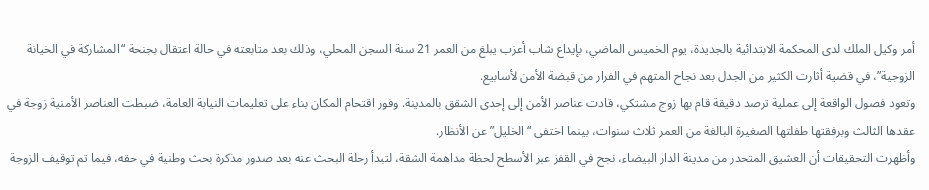أمر وكيل الملك لدى المحكمة الابتدائية بالجديدة، يوم الخميس الماضي، بإيداع شاب أعزب يبلغ من العمر 21 سنة السجن المحلي، وذلك بعد متابعته في حالة اعتقال بجنحة “المشاركة في الخيانة الزوجية”، في قضية أثارت الكثير من الجدل بعد نجاح المتهم في الفرار من قبضة الأمن لأسابيع.
وتعود فصول الواقعة إلى عملية ترصد دقيقة قام بها زوج مشتكي، قادت عناصر الأمن إلى إحدى الشقق بالمدينة. وفور اقتحام المكان بناء على تعليمات النيابة العامة، ضبطت العناصر الأمنية زوجة في عقدها الثالث وبرفقتها طفلتها الصغيرة البالغة من العمر ثلاث سنوات، بينما اختفى “الخليل” عن الأنظار.
وأظهرت التحقيقات أن العشيق المتحدر من مدينة الدار البيضاء، نجح في القفز عبر الأسطح لحظة مداهمة الشقة، لتبدأ رحلة البحث عنه بعد صدور مذكرة بحث وطنية في حقه، فيما تم توقيف الزوجة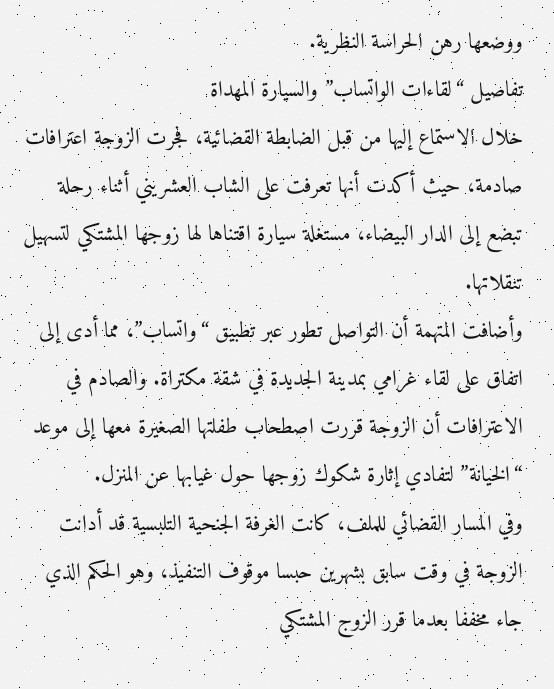ووضعها رهن الحراسة النظرية.
تفاصيل “لقاءات الواتساب” والسيارة المهداة
خلال الاستماع إليها من قبل الضابطة القضائية، فجرت الزوجة اعترافات صادمة، حيث أكدت أنها تعرفت على الشاب العشريني أثناء رحلة تبضع إلى الدار البيضاء، مستغلة سيارة اقتناها لها زوجها المشتكي لتسهيل تنقلاتها.
وأضافت المتهمة أن التواصل تطور عبر تطبيق “واتساب”، مما أدى إلى اتفاق على لقاء غرامي بمدينة الجديدة في شقة مكتراة. والصادم في الاعترافات أن الزوجة قررت اصطحاب طفلتها الصغيرة معها إلى موعد “الخيانة” لتفادي إثارة شكوك زوجها حول غيابها عن المنزل.
وفي المسار القضائي للملف، كانت الغرفة الجنحية التلبسية قد أدانت الزوجة في وقت سابق بشهرين حبسا موقوف التنفيذ، وهو الحكم الذي جاء مخففا بعدما قرر الزوج المشتكي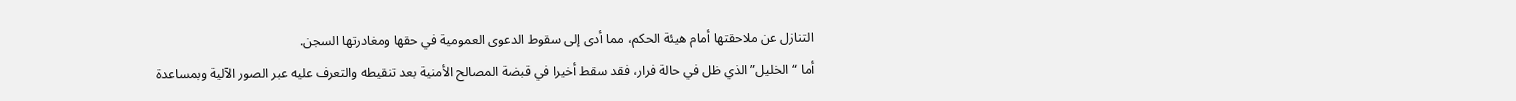التنازل عن ملاحقتها أمام هيئة الحكم، مما أدى إلى سقوط الدعوى العمومية في حقها ومغادرتها السجن.
أما “الخليل” الذي ظل في حالة فرار، فقد سقط أخيرا في قبضة المصالح الأمنية بعد تنقيطه والتعرف عليه عبر الصور الآلية وبمساعدة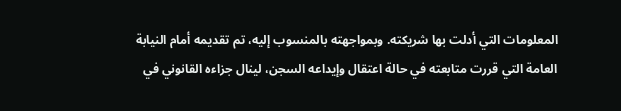المعلومات التي أدلت بها شريكته. وبمواجهته بالمنسوب إليه، تم تقديمه أمام النيابة العامة التي قررت متابعته في حالة اعتقال وإيداعه السجن، لينال جزاءه القانوني في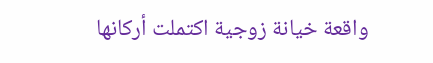واقعة خيانة زوجية اكتملت أركانها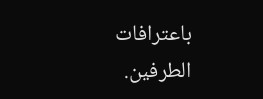باعترافات الطرفين.